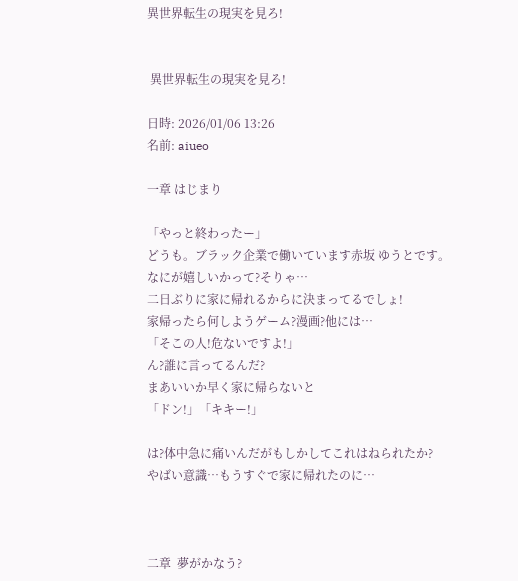異世界転生の現実を見ろ!


 異世界転生の現実を見ろ!

日時: 2026/01/06 13:26
名前: aiueo

一章 はじまり

「やっと終わったー」
どうも。ブラック企業で働いています赤坂 ゆうとです。
なにが嬉しいかって?そりゃ…
二日ぶりに家に帰れるからに決まってるでしょ!
家帰ったら何しようゲーム?漫画?他には…
「そこの人!危ないですよ!」
ん?誰に言ってるんだ?
まあいいか早く家に帰らないと
「ドン!」「キキー!」

は?体中急に痛いんだがもしかしてこれはねられたか?
やばい意識…もうすぐで家に帰れたのに…



二章  夢がかなう?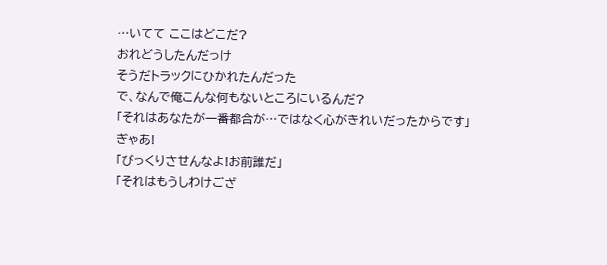…いてて ここはどこだ?
おれどうしたんだっけ
そうだトラックにひかれたんだった
で、なんで俺こんな何もないところにいるんだ?
「それはあなたが一番都合が…ではなく心がきれいだったからです」
ぎゃあ!
「びっくりさせんなよ!お前誰だ」
「それはもうしわけござ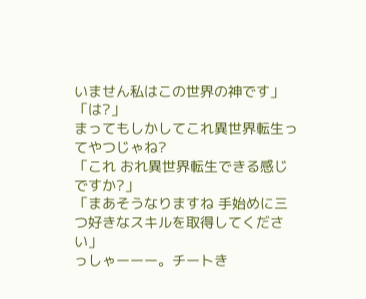いません私はこの世界の神です」
「は?」
まってもしかしてこれ異世界転生ってやつじゃね?
「これ おれ異世界転生できる感じですか?」
「まあそうなりますね 手始めに三つ好きなスキルを取得してください」
っしゃーーー。チートき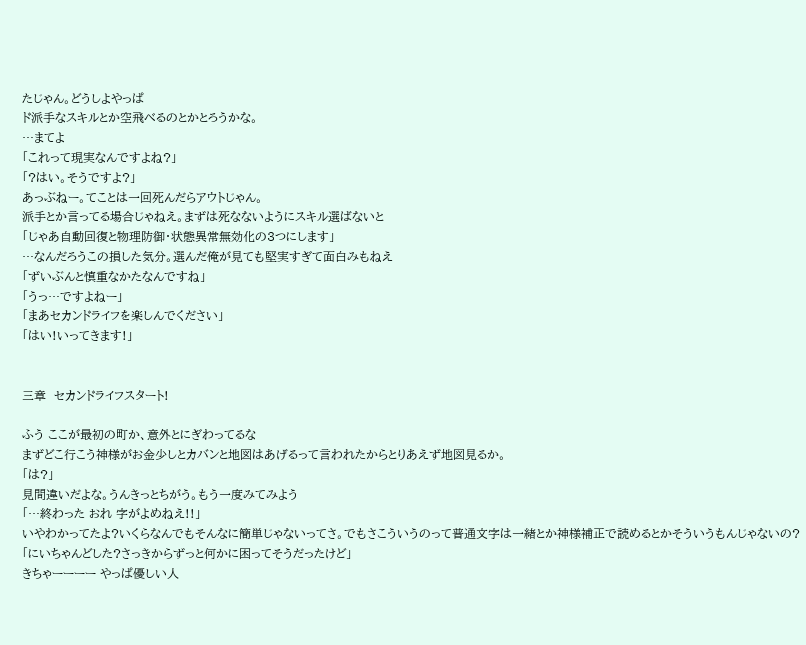たじゃん。どうしよやっぱ
ド派手なスキルとか空飛べるのとかとろうかな。
…まてよ
「これって現実なんですよね?」
「?はい。そうですよ?」
あっぶねー。てことは一回死んだらアウトじゃん。
派手とか言ってる場合じゃねえ。まずは死なないようにスキル選ばないと
「じゃあ自動回復と物理防御・状態異常無効化の3つにします」
…なんだろうこの損した気分。選んだ俺が見ても堅実すぎて面白みもねえ
「ずいぶんと慎重なかたなんですね」
「うっ…ですよねー」
「まあセカンドライフを楽しんでください」
「はい!いってきます!」


三章  セカンドライフスタート!

ふう ここが最初の町か、意外とにぎわってるな
まずどこ行こう神様がお金少しとカバンと地図はあげるって言われたからとりあえず地図見るか。
「は?」
見間違いだよな。うんきっとちがう。もう一度みてみよう
「…終わった おれ 字がよめねえ!!」
いやわかってたよ?いくらなんでもそんなに簡単じゃないってさ。でもさこういうのって普通文字は一緒とか神様補正で読めるとかそういうもんじゃないの?
「にいちゃんどした?さっきからずっと何かに困ってそうだったけど」
きちゃーーーー やっぱ優しい人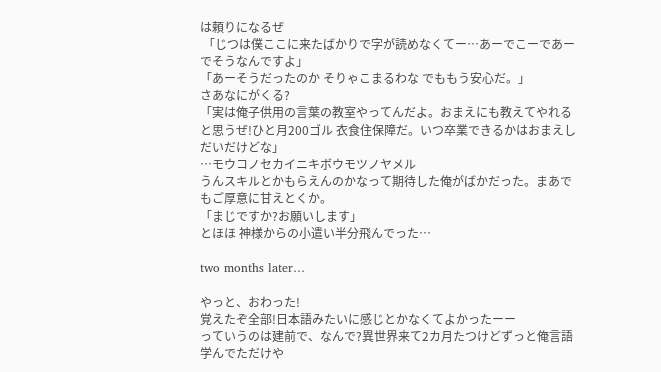は頼りになるぜ
 「じつは僕ここに来たばかりで字が読めなくてー…あーでこーであーでそうなんですよ」
「あーそうだったのか そりゃこまるわな でももう安心だ。」
さあなにがくる?
「実は俺子供用の言葉の教室やってんだよ。おまえにも教えてやれると思うぜ!ひと月200ゴル 衣食住保障だ。いつ卒業できるかはおまえしだいだけどな」
…モウコノセカイニキボウモツノヤメル
うんスキルとかもらえんのかなって期待した俺がばかだった。まあでもご厚意に甘えとくか。
「まじですか?お願いします」
とほほ 神様からの小遣い半分飛んでった…

two months later…

やっと、おわった!
覚えたぞ全部!日本語みたいに感じとかなくてよかったーー
っていうのは建前で、なんで?異世界来て2カ月たつけどずっと俺言語学んでただけや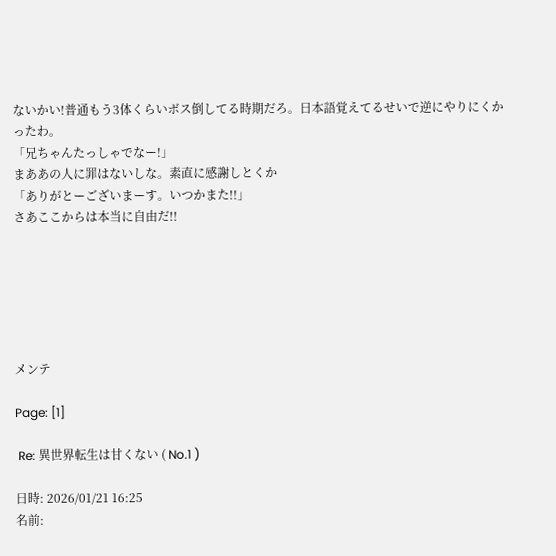ないかい!普通もう3体くらいボス倒してる時期だろ。日本語覚えてるせいで逆にやりにくかったわ。
「兄ちゃんたっしゃでなー!」
まああの人に罪はないしな。素直に感謝しとくか
「ありがとーございまーす。いつかまた!!」
さあここからは本当に自由だ!!






メンテ

Page: [1]

 Re: 異世界転生は甘くない ( No.1 )

日時: 2026/01/21 16:25
名前: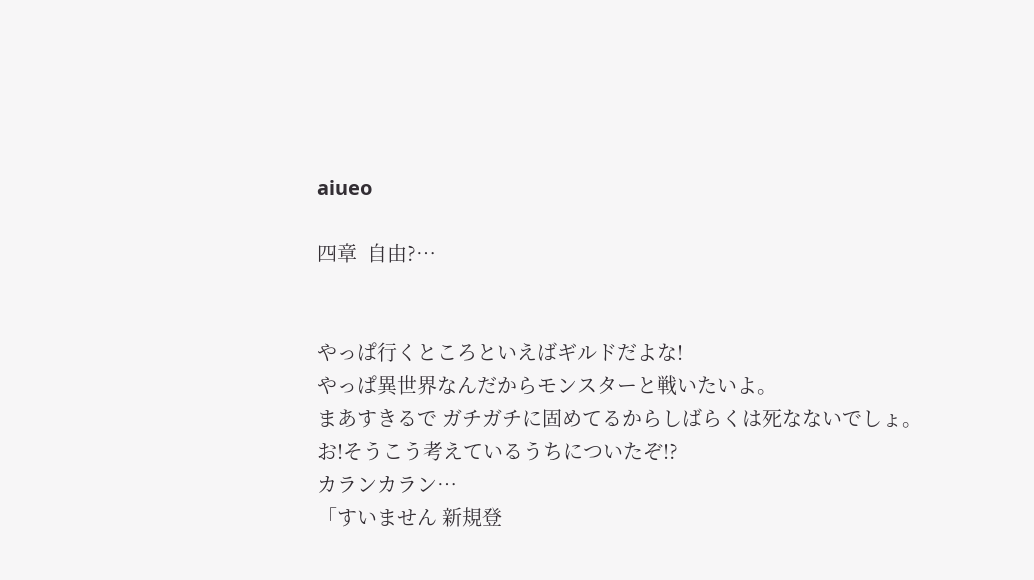aiueo

四章  自由?…


やっぱ行くところといえばギルドだよな!
やっぱ異世界なんだからモンスターと戦いたいよ。
まあすきるで ガチガチに固めてるからしばらくは死なないでしょ。
お!そうこう考えているうちについたぞ!?
カランカラン…
「すいません 新規登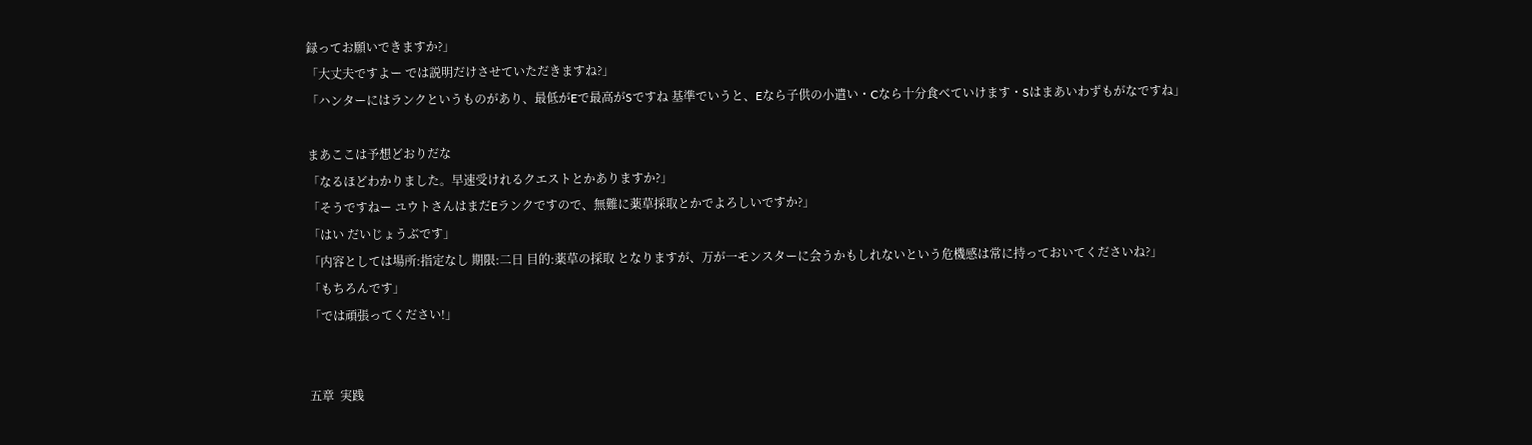録ってお願いできますか?」
「大丈夫ですよー では説明だけさせていただきますね?」
「ハンターにはランクというものがあり、最低がEで最高がSですね 基準でいうと、Eなら子供の小遣い・Cなら十分食べていけます・Sはまあいわずもがなですね」

まあここは予想どおりだな
「なるほどわかりました。早速受けれるクエストとかありますか?」
「そうですねー ユウトさんはまだEランクですので、無難に薬草採取とかでよろしいですか?」
「はい だいじょうぶです」
「内容としては場所:指定なし 期限:二日 目的:薬草の採取 となりますが、万が一モンスターに会うかもしれないという危機感は常に持っておいてくださいね?」
「もちろんです」
「では頑張ってください!」


五章  実践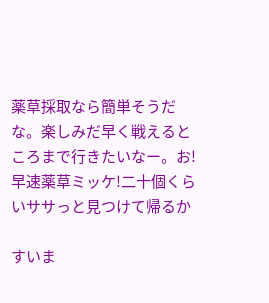薬草採取なら簡単そうだな。楽しみだ早く戦えるところまで行きたいなー。お!早速薬草ミッケ!二十個くらいササっと見つけて帰るか

すいま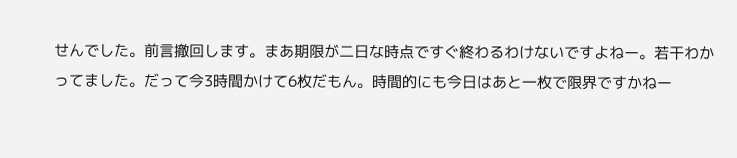せんでした。前言撤回します。まあ期限が二日な時点ですぐ終わるわけないですよねー。若干わかってました。だって今3時間かけて6枚だもん。時間的にも今日はあと一枚で限界ですかねー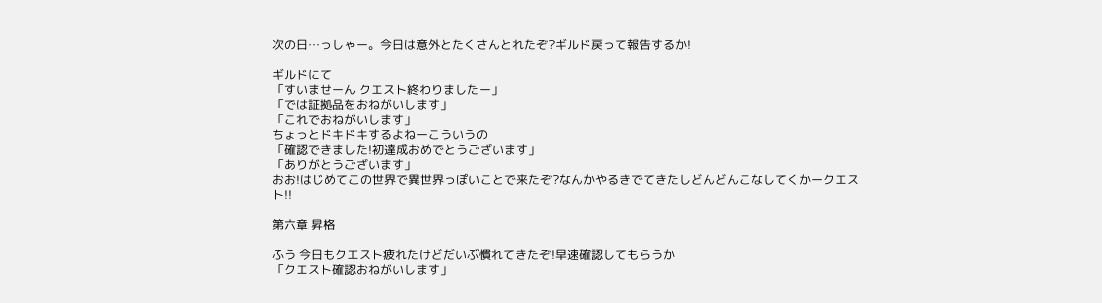次の日…っしゃー。今日は意外とたくさんとれたぞ?ギルド戻って報告するか!

ギルドにて
「すいませーん クエスト終わりましたー」
「では証拠品をおねがいします」
「これでおねがいします」
ちょっとドキドキするよねーこういうの
「確認できました!初達成おめでとうございます」
「ありがとうございます」
おお!はじめてこの世界で異世界っぽいことで来たぞ?なんかやるきでてきたしどんどんこなしてくかークエスト!!

第六章 昇格

ふう 今日もクエスト疲れたけどだいぶ慣れてきたぞ!早速確認してもらうか
「クエスト確認おねがいします」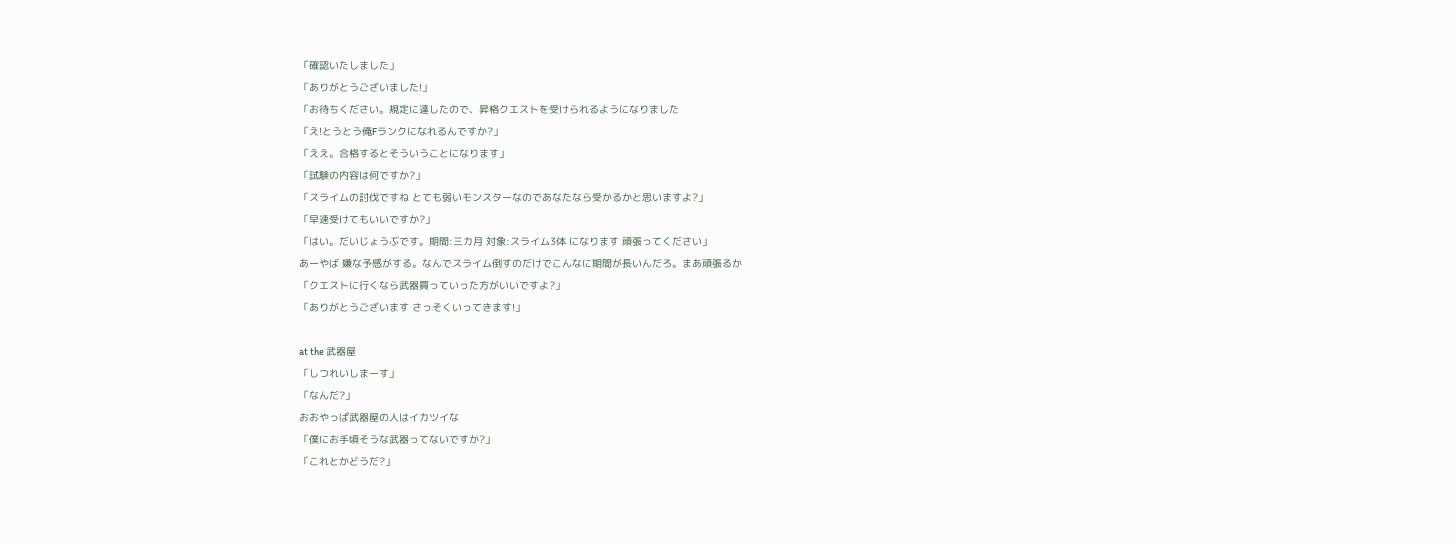「確認いたしました」
「ありがとうございました!」
「お待ちください。規定に達したので、昇格クエストを受けられるようになりました
「え!とうとう俺Fランクになれるんですか?」
「ええ。合格するとそういうことになります」
「試験の内容は何ですか?」
「スライムの討伐ですね とても弱いモンスターなのであなたなら受かるかと思いますよ?」
「早速受けてもいいですか?」
「はい。だいじょうぶです。期間:三カ月 対象:スライム3体 になります 頑張ってください」
あーやば 嫌な予感がする。なんでスライム倒すのだけでこんなに期間が長いんだろ。まあ頑張るか
「クエストに行くなら武器買っていった方がいいですよ?」
「ありがとうございます さっそくいってきます!」

at the 武器屋
「しつれいしまーす」
「なんだ?」
おおやっぱ武器屋の人はイカツイな
「僕にお手頃そうな武器ってないですか?」
「これとかどうだ?」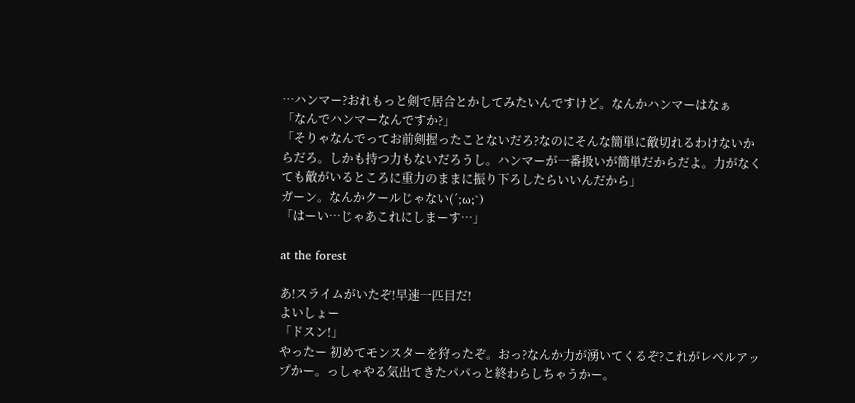…ハンマー?おれもっと剣で居合とかしてみたいんですけど。なんかハンマーはなぁ
「なんでハンマーなんですか?」
「そりゃなんでってお前剣握ったことないだろ?なのにそんな簡単に敵切れるわけないからだろ。しかも持つ力もないだろうし。ハンマーが一番扱いが簡単だからだよ。力がなくても敵がいるところに重力のままに振り下ろしたらいいんだから」
ガーン。なんかクールじゃない(´;ω;`)
「はーい…じゃあこれにしまーす…」

at the forest

あ!スライムがいたぞ!早速一匹目だ!
よいしょー
「ドスン!」
やったー 初めてモンスターを狩ったぞ。おっ?なんか力が湧いてくるぞ?これがレベルアップかー。っしゃやる気出てきたパパっと終わらしちゃうかー。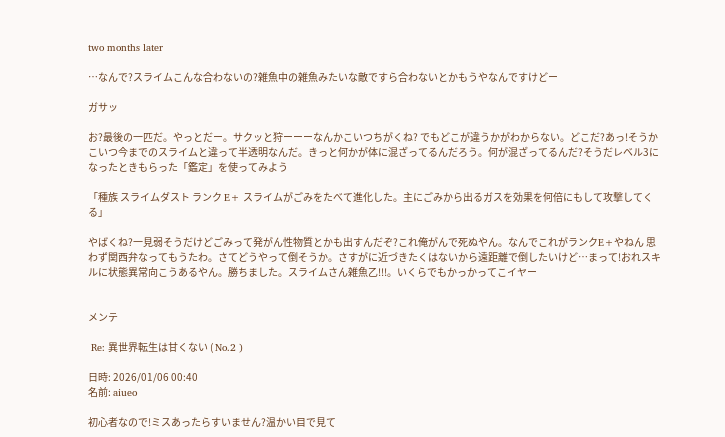two months later

…なんで?スライムこんな合わないの?雑魚中の雑魚みたいな敵ですら合わないとかもうやなんですけどー

ガサッ

お?最後の一匹だ。やっとだー。サクッと狩ーーーなんかこいつちがくね? でもどこが違うかがわからない。どこだ?あっ!そうかこいつ今までのスライムと違って半透明なんだ。きっと何かが体に混ざってるんだろう。何が混ざってるんだ?そうだレベル3になったときもらった「鑑定」を使ってみよう

「種族 スライムダスト ランク E+ スライムがごみをたべて進化した。主にごみから出るガスを効果を何倍にもして攻撃してくる」

やばくね?一見弱そうだけどごみって発がん性物質とかも出すんだぞ?これ俺がんで死ぬやん。なんでこれがランクE+やねん 思わず関西弁なってもうたわ。さてどうやって倒そうか。さすがに近づきたくはないから遠距離で倒したいけど…まって!おれスキルに状態異常向こうあるやん。勝ちました。スライムさん雑魚乙!!!。いくらでもかっかってこイヤー


メンテ

 Re: 異世界転生は甘くない ( No.2 )

日時: 2026/01/06 00:40
名前: aiueo

初心者なので!ミスあったらすいません?温かい目で見て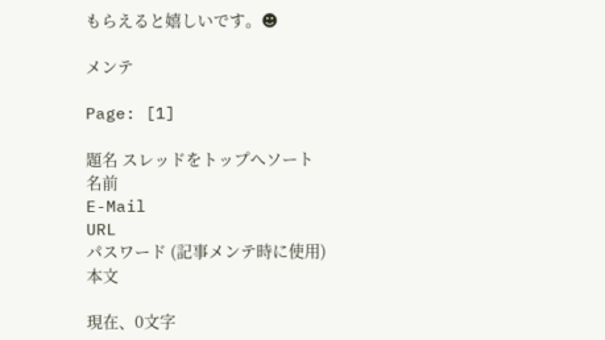もらえると嬉しいです。☻

メンテ

Page: [1]

題名 スレッドをトップへソート
名前
E-Mail
URL
パスワード (記事メンテ時に使用)
本文

現在、0文字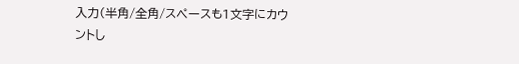入力(半角/全角/スペースも1文字にカウントし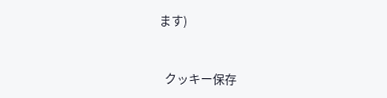ます)


  クッキー保存